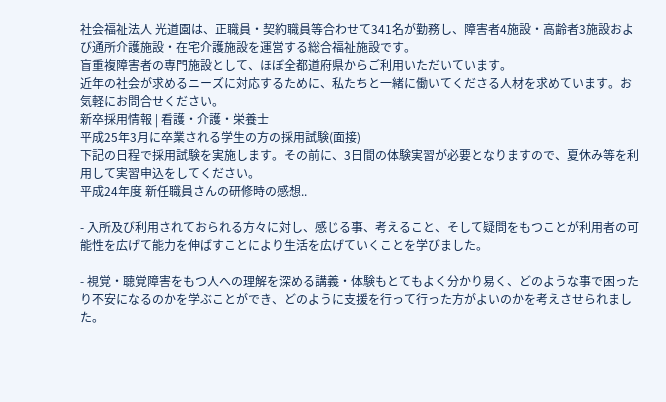社会福祉法人 光道園は、正職員・契約職員等合わせて341名が勤務し、障害者4施設・高齢者3施設および通所介護施設・在宅介護施設を運営する総合福祉施設です。
盲重複障害者の専門施設として、ほぼ全都道府県からご利用いただいています。
近年の社会が求めるニーズに対応するために、私たちと一緒に働いてくださる人材を求めています。お気軽にお問合せください。
新卒採用情報 | 看護・介護・栄養士
平成25年3月に卒業される学生の方の採用試験(面接)
下記の日程で採用試験を実施します。その前に、3日間の体験実習が必要となりますので、夏休み等を利用して実習申込をしてください。
平成24年度 新任職員さんの研修時の感想..

- 入所及び利用されておられる方々に対し、感じる事、考えること、そして疑問をもつことが利用者の可能性を広げて能力を伸ばすことにより生活を広げていくことを学びました。

- 視覚・聴覚障害をもつ人への理解を深める講義・体験もとてもよく分かり易く、どのような事で困ったり不安になるのかを学ぶことができ、どのように支援を行って行った方がよいのかを考えさせられました。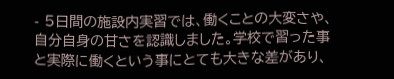- 5日間の施設内実習では、働くことの大変さや、自分自身の甘さを認識しました。学校で習った事と実際に働くという事にとても大きな差があり、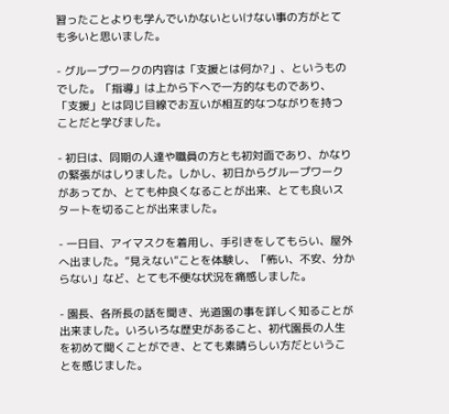習ったことよりも学んでいかないといけない事の方がとても多いと思いました。

- グループワークの内容は「支援とは何か?」、というものでした。「指導」は上から下へで一方的なものであり、「支援」とは同じ目線でお互いが相互的なつながりを持つことだと学びました。

- 初日は、同期の人達や職員の方とも初対面であり、かなりの緊張がはしりました。しかし、初日からグループワークがあってか、とても仲良くなることが出来、とても良いスタートを切ることが出来ました。

- 一日目、アイマスクを着用し、手引きをしてもらい、屋外へ出ました。”見えない”ことを体験し、「怖い、不安、分からない」など、とても不便な状況を痛感しました。

- 園長、各所長の話を聞き、光道園の事を詳しく知ることが出来ました。いろいろな歴史があること、初代園長の人生を初めて聞くことができ、とても素晴らしい方だということを感じました。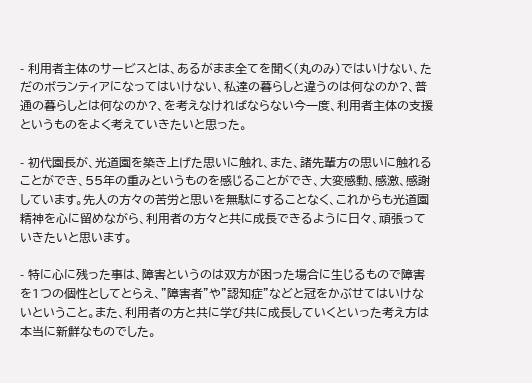- 利用者主体のサービスとは、あるがまま全てを聞く(丸のみ)ではいけない、ただのボランティアになってはいけない、私達の暮らしと違うのは何なのか?、普通の暮らしとは何なのか?、を考えなければならない今一度、利用者主体の支援というものをよく考えていきたいと思った。

- 初代園長が、光道園を築き上げた思いに触れ、また、諸先輩方の思いに触れることができ、55年の重みというものを感じることができ、大変感動、感激、感謝しています。先人の方々の苦労と思いを無駄にすることなく、これからも光道園精神を心に留めながら、利用者の方々と共に成長できるように日々、頑張っていきたいと思います。

- 特に心に残った事は、障害というのは双方が困った場合に生じるもので障害を1つの個性としてとらえ、”障害者”や”認知症”などと冠をかぶせてはいけないということ。また、利用者の方と共に学び共に成長していくといった考え方は本当に新鮮なものでした。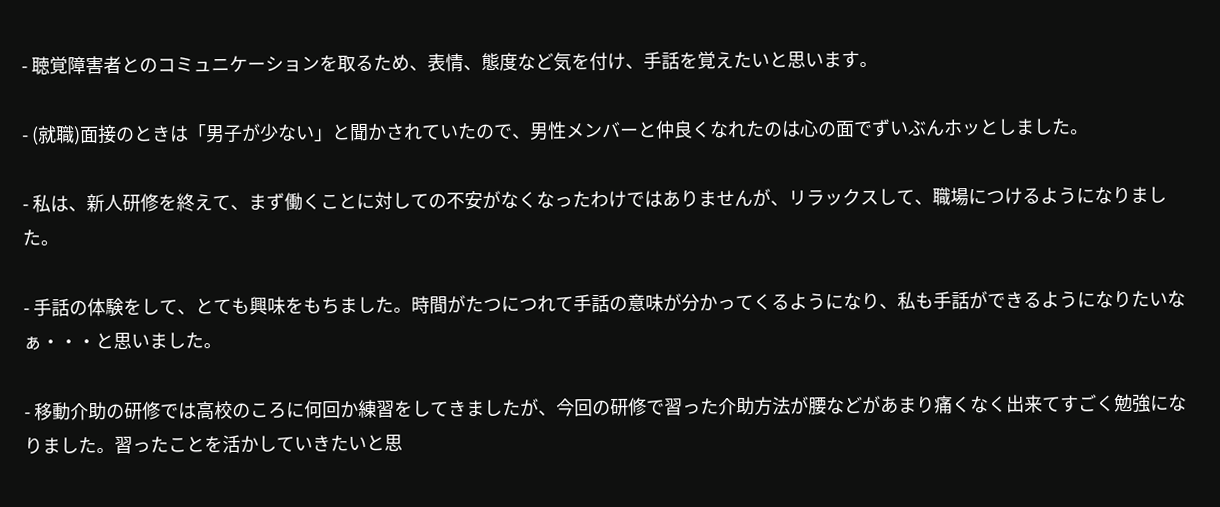- 聴覚障害者とのコミュニケーションを取るため、表情、態度など気を付け、手話を覚えたいと思います。

- (就職)面接のときは「男子が少ない」と聞かされていたので、男性メンバーと仲良くなれたのは心の面でずいぶんホッとしました。

- 私は、新人研修を終えて、まず働くことに対しての不安がなくなったわけではありませんが、リラックスして、職場につけるようになりました。

- 手話の体験をして、とても興味をもちました。時間がたつにつれて手話の意味が分かってくるようになり、私も手話ができるようになりたいなぁ・・・と思いました。

- 移動介助の研修では高校のころに何回か練習をしてきましたが、今回の研修で習った介助方法が腰などがあまり痛くなく出来てすごく勉強になりました。習ったことを活かしていきたいと思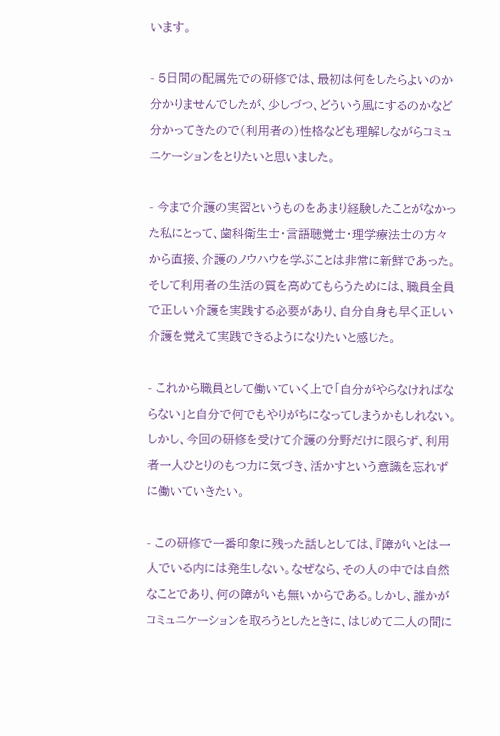います。

- 5日間の配属先での研修では、最初は何をしたらよいのか分かりませんでしたが、少しづつ、どういう風にするのかなど分かってきたので(利用者の)性格なども理解しながらコミュニケーションをとりたいと思いました。

- 今まで介護の実習というものをあまり経験したことがなかった私にとって、歯科衛生士・言語聴覚士・理学療法士の方々から直接、介護のノウハウを学ぶことは非常に新鮮であった。そして利用者の生活の質を高めてもらうためには、職員全員で正しい介護を実践する必要があり、自分自身も早く正しい介護を覚えて実践できるようになりたいと感じた。

- これから職員として働いていく上で「自分がやらなければならない」と自分で何でもやりがちになってしまうかもしれない。しかし、今回の研修を受けて介護の分野だけに限らず、利用者一人ひとりのもつ力に気づき、活かすという意識を忘れずに働いていきたい。

- この研修で一番印象に残った話しとしては、『障がいとは一人でいる内には発生しない。なぜなら、その人の中では自然なことであり、何の障がいも無いからである。しかし、誰かがコミュニケーションを取ろうとしたときに、はじめて二人の間に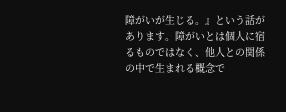障がいが生じる。』という話があります。障がいとは個人に宿るものではなく、他人との関係の中で生まれる概念で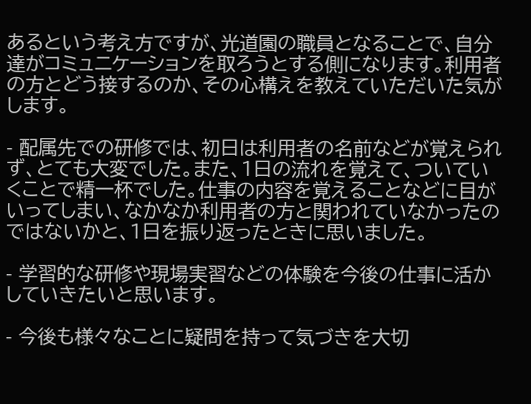あるという考え方ですが、光道園の職員となることで、自分達がコミュニケーションを取ろうとする側になります。利用者の方とどう接するのか、その心構えを教えていただいた気がします。

- 配属先での研修では、初日は利用者の名前などが覚えられず、とても大変でした。また、1日の流れを覚えて、ついていくことで精一杯でした。仕事の内容を覚えることなどに目がいってしまい、なかなか利用者の方と関われていなかったのではないかと、1日を振り返ったときに思いました。

- 学習的な研修や現場実習などの体験を今後の仕事に活かしていきたいと思います。

- 今後も様々なことに疑問を持って気づきを大切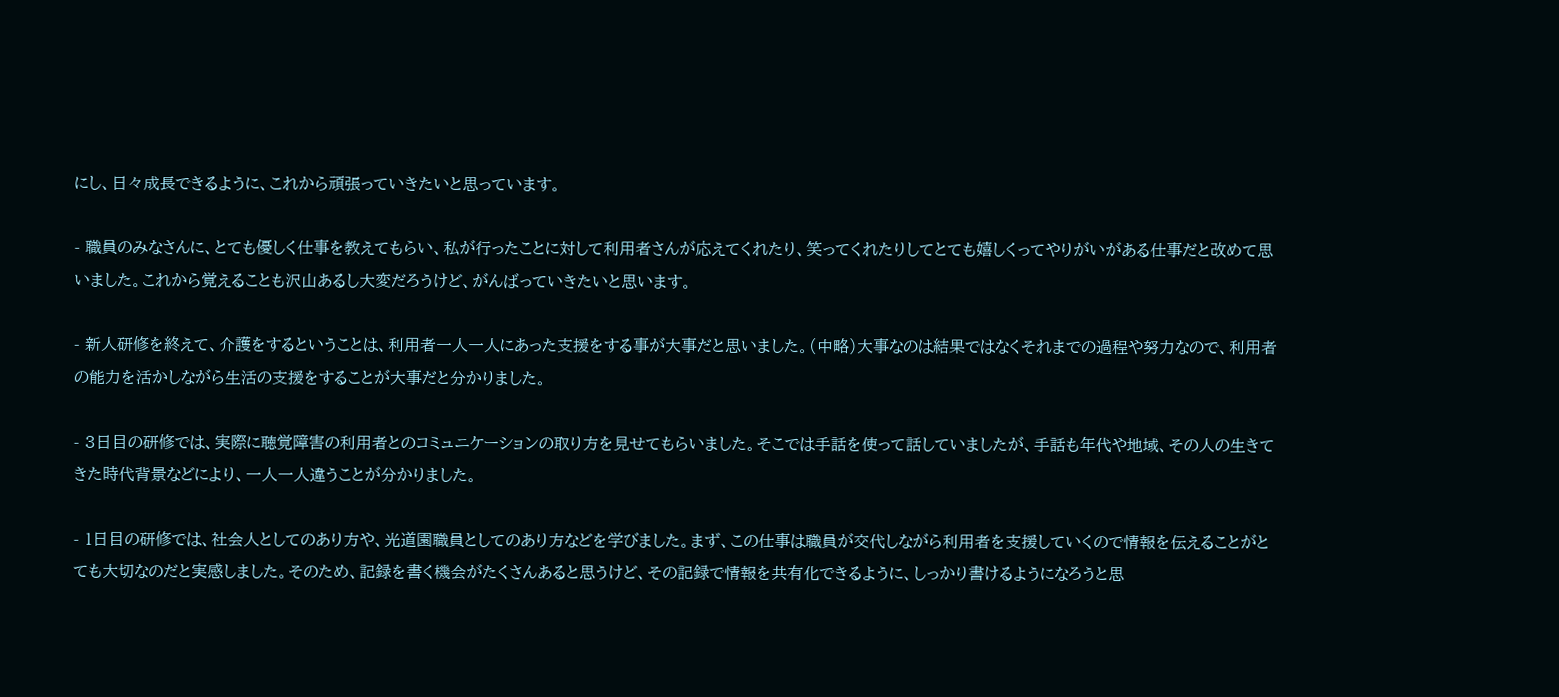にし、日々成長できるように、これから頑張っていきたいと思っています。

- 職員のみなさんに、とても優しく仕事を教えてもらい、私が行ったことに対して利用者さんが応えてくれたり、笑ってくれたりしてとても嬉しくってやりがいがある仕事だと改めて思いました。これから覚えることも沢山あるし大変だろうけど、がんばっていきたいと思います。

- 新人研修を終えて、介護をするということは、利用者一人一人にあった支援をする事が大事だと思いました。(中略)大事なのは結果ではなくそれまでの過程や努力なので、利用者の能力を活かしながら生活の支援をすることが大事だと分かりました。

- 3日目の研修では、実際に聴覚障害の利用者とのコミュニケーションの取り方を見せてもらいました。そこでは手話を使って話していましたが、手話も年代や地域、その人の生きてきた時代背景などにより、一人一人違うことが分かりました。

- 1日目の研修では、社会人としてのあり方や、光道園職員としてのあり方などを学びました。まず、この仕事は職員が交代しながら利用者を支援していくので情報を伝えることがとても大切なのだと実感しました。そのため、記録を書く機会がたくさんあると思うけど、その記録で情報を共有化できるように、しっかり書けるようになろうと思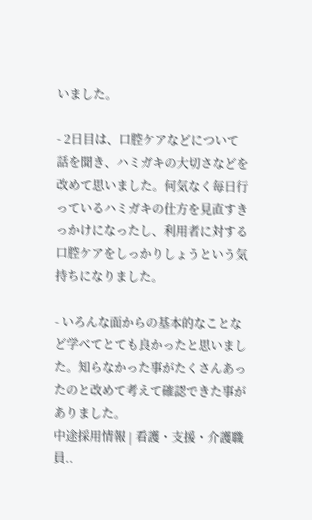いました。

- 2日目は、口腔ケアなどについて話を聞き、ハミガキの大切さなどを改めて思いました。何気なく毎日行っているハミガキの仕方を見直すきっかけになったし、利用者に対する口腔ケアをしっかりしょうという気持ちになりました。

- いろんな面からの基本的なことなど学べてとても良かったと思いました。知らなかった事がたくさんあったのと改めて考えて確認できた事がありました。
中途採用情報 | 看護・支援・介護職員..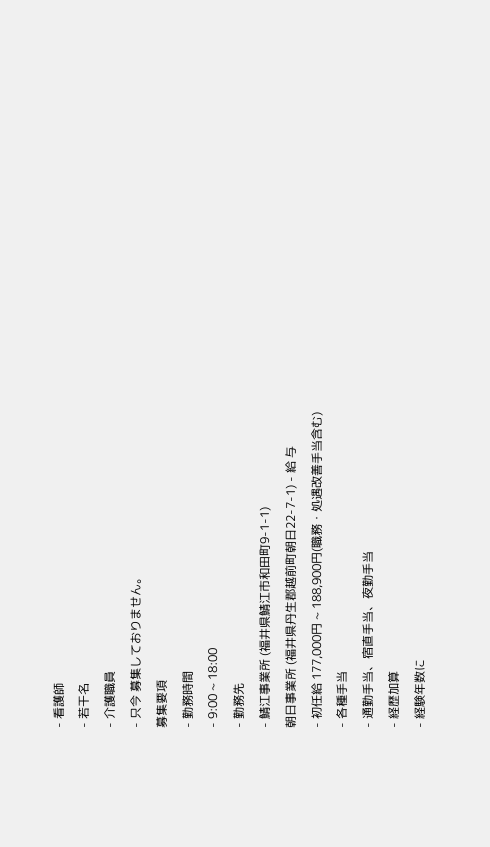- 看護師
- 若干名
- 介護職員
- 只今 募集しておりません。
募集要項
- 勤務時間
- 9:00 ~ 18:00
- 勤務先
- 鯖江事業所 (福井県鯖江市和田町9-1-1)
朝日事業所 (福井県丹生郡越前町朝日22-7-1) - 給 与
- 初任給 177,000円 ~ 188,900円(職務・処遇改善手当含む)
- 各種手当
- 通勤手当、宿直手当、夜勤手当
- 経歴加算
- 経験年数に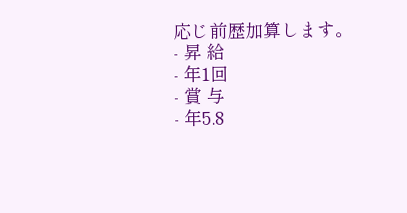応じ前歴加算します。
- 昇 給
- 年1回
- 賞 与
- 年5.8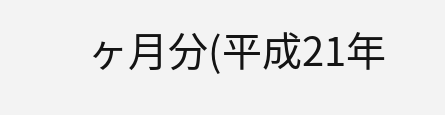ヶ月分(平成21年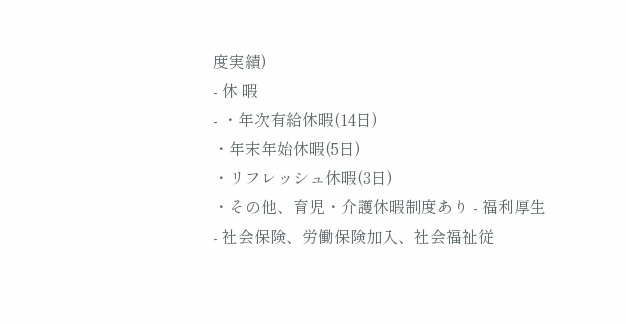度実績)
- 休 暇
- ・年次有給休暇(14日)
・年末年始休暇(5日)
・リフレッシュ休暇(3日)
・その他、育児・介護休暇制度あり - 福利厚生
- 社会保険、労働保険加入、社会福祉従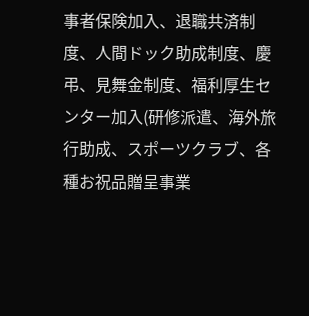事者保険加入、退職共済制度、人間ドック助成制度、慶弔、見舞金制度、福利厚生センター加入(研修派遣、海外旅行助成、スポーツクラブ、各種お祝品贈呈事業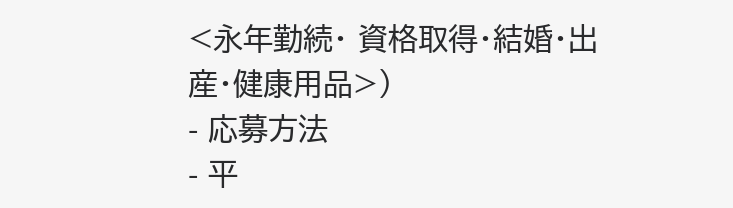<永年勤続・ 資格取得・結婚・出産・健康用品>)
- 応募方法
- 平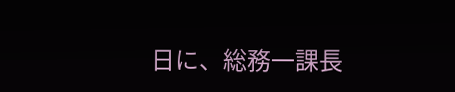日に、総務一課長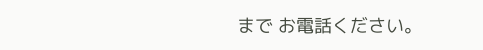まで お電話ください。